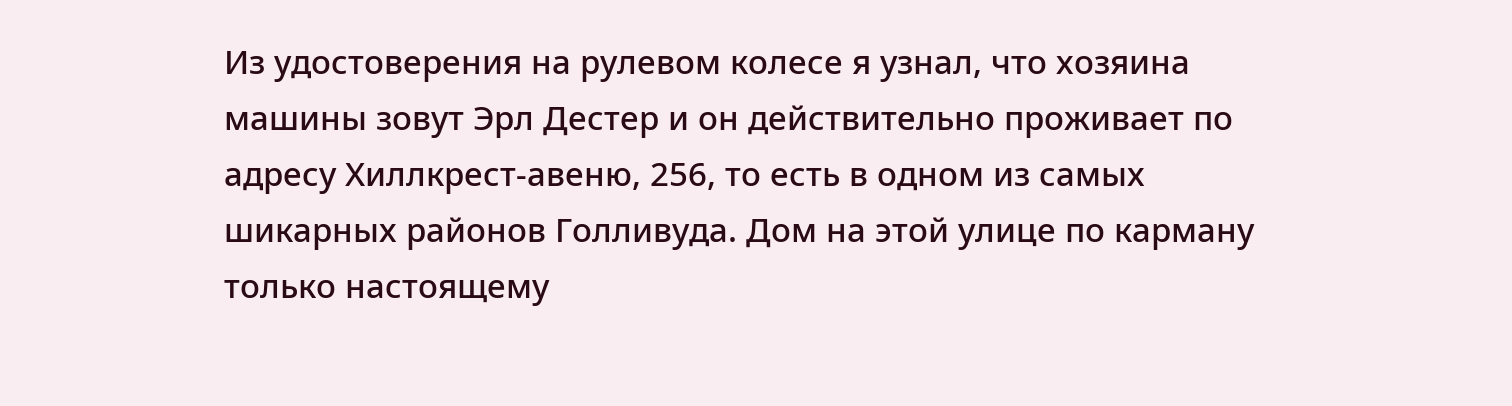Из удостоверения на рулевом колесе я узнал, что хозяина машины зовут Эрл Дестер и он действительно проживает по адресу Хиллкрест-авеню, 256, то есть в одном из самых шикарных районов Голливуда. Дом на этой улице по карману только настоящему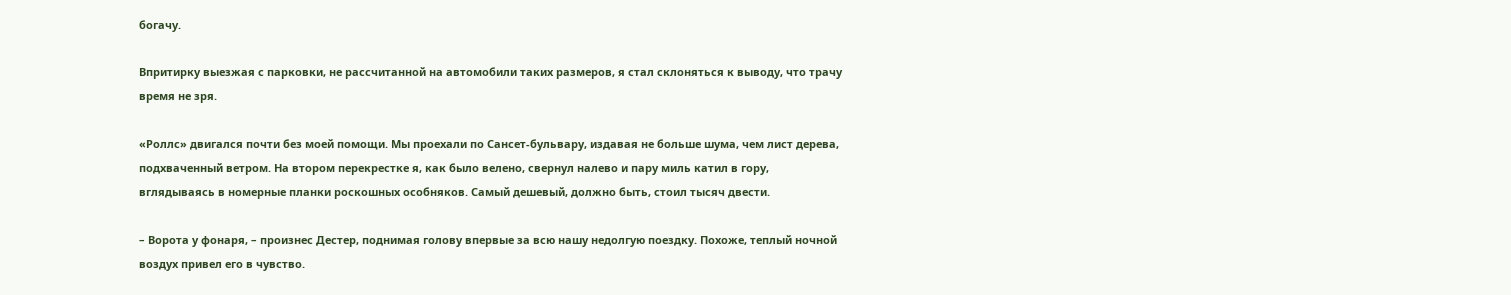богачу.

Впритирку выезжая с парковки, не рассчитанной на автомобили таких размеров, я стал склоняться к выводу, что трачу время не зря.

«Роллс» двигался почти без моей помощи. Мы проехали по Сансет-бульвару, издавая не больше шума, чем лист дерева, подхваченный ветром. На втором перекрестке я, как было велено, свернул налево и пару миль катил в гору, вглядываясь в номерные планки роскошных особняков. Самый дешевый, должно быть, стоил тысяч двести.

– Ворота у фонаря, – произнес Дестер, поднимая голову впервые за всю нашу недолгую поездку. Похоже, теплый ночной воздух привел его в чувство.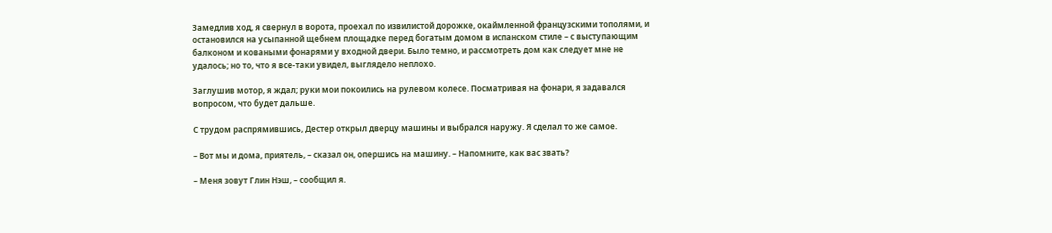Замедлив ход, я свернул в ворота, проехал по извилистой дорожке, окаймленной французскими тополями, и остановился на усыпанной щебнем площадке перед богатым домом в испанском стиле – с выступающим балконом и коваными фонарями у входной двери. Было темно, и рассмотреть дом как следует мне не удалось; но то, что я все-таки увидел, выглядело неплохо.

Заглушив мотор, я ждал; руки мои покоились на рулевом колесе. Посматривая на фонари, я задавался вопросом, что будет дальше.

С трудом распрямившись, Дестер открыл дверцу машины и выбрался наружу. Я сделал то же самое.

– Вот мы и дома, приятель, – сказал он, опершись на машину. – Напомните, как вас звать?

– Меня зовут Глин Нэш, – сообщил я.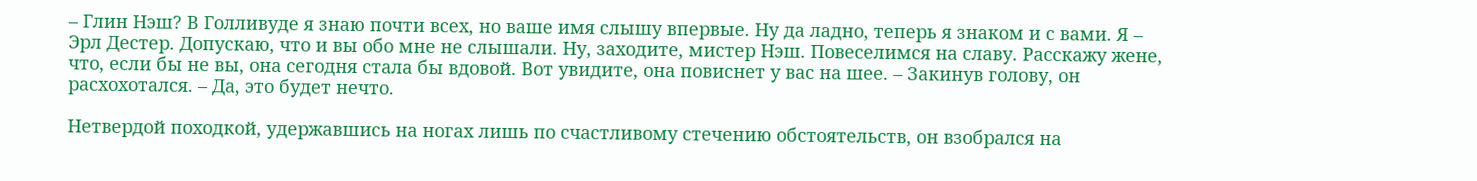– Глин Нэш? В Голливуде я знаю почти всех, но ваше имя слышу впервые. Ну да ладно, теперь я знаком и с вами. Я – Эрл Дестер. Допускаю, что и вы обо мне не слышали. Ну, заходите, мистер Нэш. Повеселимся на славу. Расскажу жене, что, если бы не вы, она сегодня стала бы вдовой. Вот увидите, она повиснет у вас на шее. – Закинув голову, он расхохотался. – Да, это будет нечто.

Нетвердой походкой, удержавшись на ногах лишь по счастливому стечению обстоятельств, он взобрался на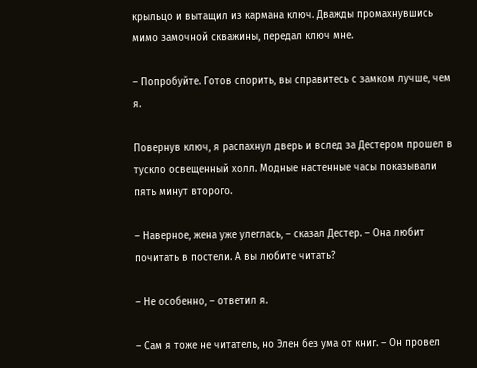крыльцо и вытащил из кармана ключ. Дважды промахнувшись мимо замочной скважины, передал ключ мне.

– Попробуйте. Готов спорить, вы справитесь с замком лучше, чем я.

Повернув ключ, я распахнул дверь и вслед за Дестером прошел в тускло освещенный холл. Модные настенные часы показывали пять минут второго.

– Наверное, жена уже улеглась, – сказал Дестер. – Она любит почитать в постели. А вы любите читать?

– Не особенно, – ответил я.

– Сам я тоже не читатель, но Элен без ума от книг. – Он провел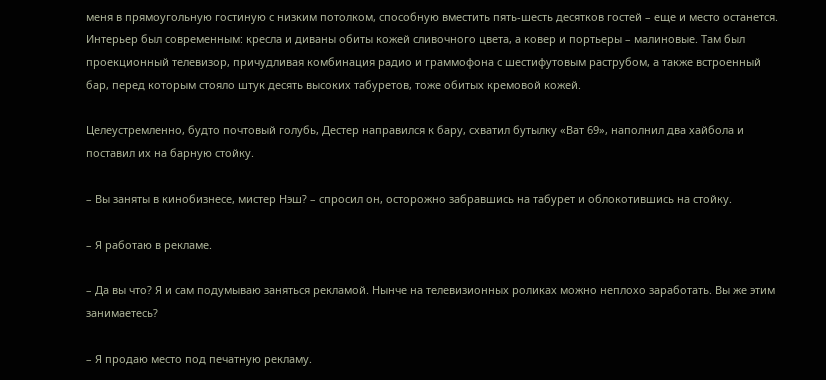меня в прямоугольную гостиную с низким потолком, способную вместить пять-шесть десятков гостей – еще и место останется. Интерьер был современным: кресла и диваны обиты кожей сливочного цвета, а ковер и портьеры – малиновые. Там был проекционный телевизор, причудливая комбинация радио и граммофона с шестифутовым раструбом, а также встроенный бар, перед которым стояло штук десять высоких табуретов, тоже обитых кремовой кожей.

Целеустремленно, будто почтовый голубь, Дестер направился к бару, схватил бутылку «Ват 69», наполнил два хайбола и поставил их на барную стойку.

– Вы заняты в кинобизнесе, мистер Нэш? – спросил он, осторожно забравшись на табурет и облокотившись на стойку.

– Я работаю в рекламе.

– Да вы что? Я и сам подумываю заняться рекламой. Нынче на телевизионных роликах можно неплохо заработать. Вы же этим занимаетесь?

– Я продаю место под печатную рекламу.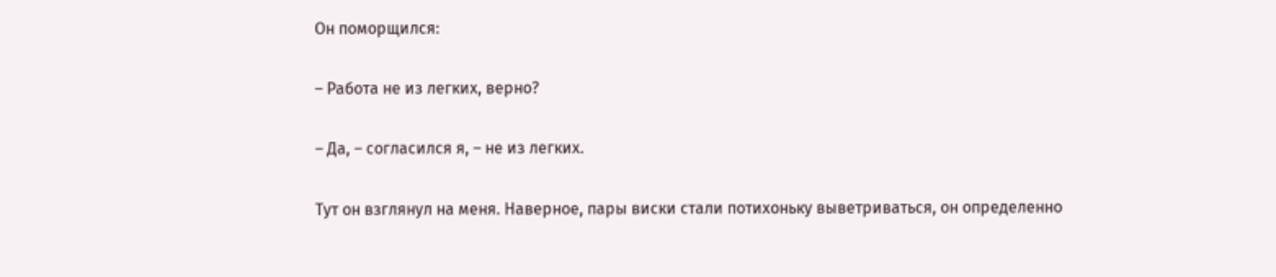Он поморщился:

– Работа не из легких, верно?

– Да, – согласился я, – не из легких.

Тут он взглянул на меня. Наверное, пары виски стали потихоньку выветриваться, он определенно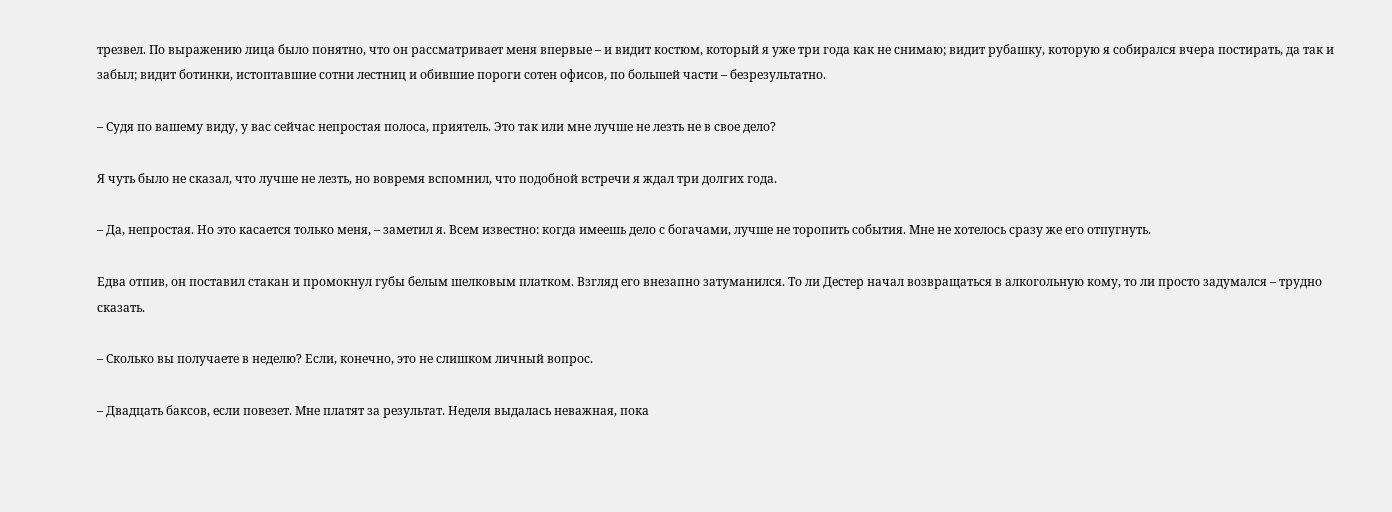трезвел. По выражению лица было понятно, что он рассматривает меня впервые – и видит костюм, который я уже три года как не снимаю; видит рубашку, которую я собирался вчера постирать, да так и забыл; видит ботинки, истоптавшие сотни лестниц и обившие пороги сотен офисов, по большей части – безрезультатно.

– Судя по вашему виду, у вас сейчас непростая полоса, приятель. Это так или мне лучше не лезть не в свое дело?

Я чуть было не сказал, что лучше не лезть, но вовремя вспомнил, что подобной встречи я ждал три долгих года.

– Да, непростая. Но это касается только меня, – заметил я. Всем известно: когда имеешь дело с богачами, лучше не торопить события. Мне не хотелось сразу же его отпугнуть.

Едва отпив, он поставил стакан и промокнул губы белым шелковым платком. Взгляд его внезапно затуманился. То ли Дестер начал возвращаться в алкогольную кому, то ли просто задумался – трудно сказать.

– Сколько вы получаете в неделю? Если, конечно, это не слишком личный вопрос.

– Двадцать баксов, если повезет. Мне платят за результат. Неделя выдалась неважная, пока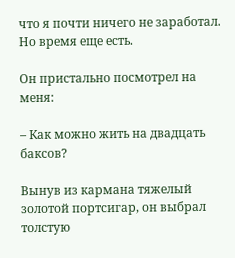что я почти ничего не заработал. Но время еще есть.

Он пристально посмотрел на меня:

– Как можно жить на двадцать баксов?

Вынув из кармана тяжелый золотой портсигар, он выбрал толстую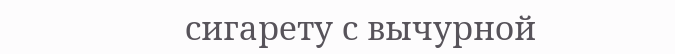сигарету с вычурной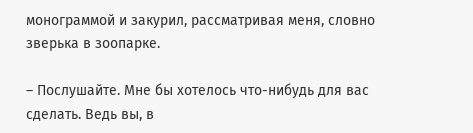монограммой и закурил, рассматривая меня, словно зверька в зоопарке.

– Послушайте. Мне бы хотелось что-нибудь для вас сделать. Ведь вы, в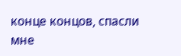конце концов, спасли мне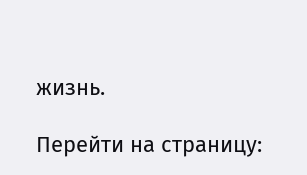жизнь.

Перейти на страницу: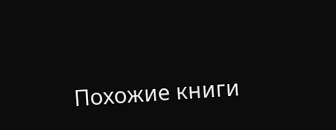Похожие книги